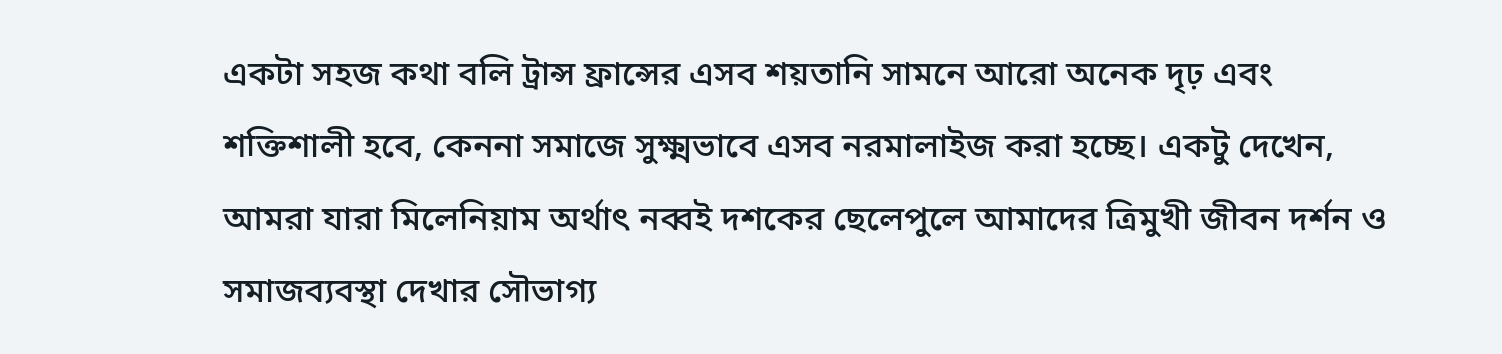একটা সহজ কথা বলি ট্রান্স ফ্রান্সের এসব শয়তানি সামনে আরো অনেক দৃঢ় এবং শক্তিশালী হবে, কেননা সমাজে সুক্ষ্মভাবে এসব নরমালাইজ করা হচ্ছে। একটু দেখেন, আমরা যারা মিলেনিয়াম অর্থাৎ নব্বই দশকের ছেলেপুলে আমাদের ত্রিমুখী জীবন দর্শন ও সমাজব্যবস্থা দেখার সৌভাগ্য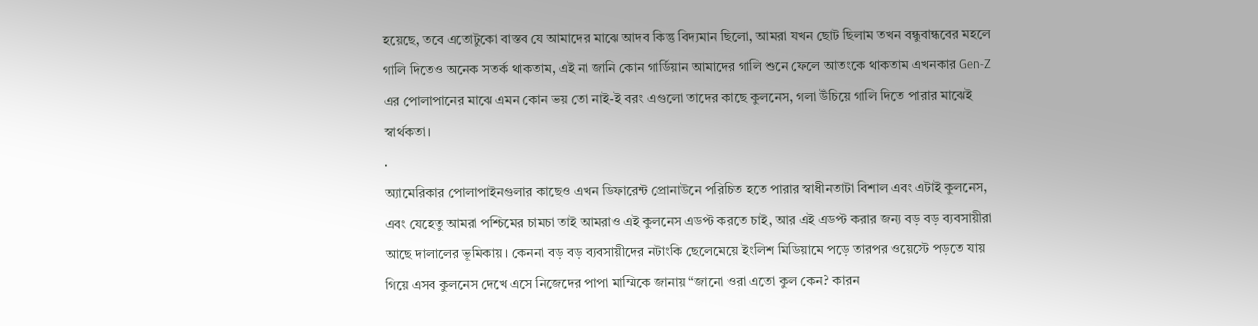হয়েছে, তবে এতোটুকো বাস্তব যে আমাদের মাঝে আদব কিন্তু বিদ্যমান ছিলো, আমরা যখন ছোট ছিলাম তখন বন্ধুবান্ধবের মহলে গালি দিতেও অনেক সতর্ক থাকতাম, এই না জানি কোন গার্ডিয়ান আমাদের গালি শুনে ফেলে আতংকে থাকতাম এখনকার Gen-Z এর পোলাপানের মাঝে এমন কোন ভয় তো নাই-ই বরং এগুলো তাদের কাছে কুলনেস, গলা উঁচিয়ে গালি দিতে পারার মাঝেই স্বার্থকতা।
.
অ্যামেরিকার পোলাপাইনগুলার কাছেও এখন ডিফারেন্ট প্রোনাউনে পরিচিত হতে পারার স্বাধীনতাটা বিশাল এবং এটাই কুলনেস, এবং যেহেতু আমরা পশ্চিমের চামচা তাই আমরাও এই কুলনেস এডপ্ট করতে চাই, আর এই এডপ্ট করার জন্য বড় বড় ব্যবসায়ীরা আছে দালালের ভূমিকায়। কেননা বড় বড় ব্যবসায়ীদের নটাংকি ছেলেমেয়ে ইংলিশ মিডিয়ামে পড়ে তারপর ওয়েস্টে পড়তে যায় গিয়ে এসব কুলনেস দেখে এসে নিজেদের পাপা মাম্মিকে জানায় “জানো ওরা এতো কুল কেন? কারন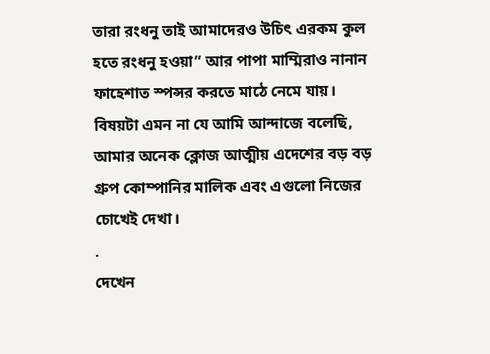তারা রংধনু তাই আমাদেরও উচিৎ এরকম কুল হতে রংধনু হওয়া” আর পাপা মাম্মিরাও নানান ফাহেশাত স্পন্সর করতে মাঠে নেমে যায়। বিষয়টা এমন না যে আমি আন্দাজে বলেছি, আমার অনেক ক্লোজ আত্মীয় এদেশের বড় বড় গ্রুপ কোম্পানির মালিক এবং এগুলো নিজের চোখেই দেখা।
.
দেখেন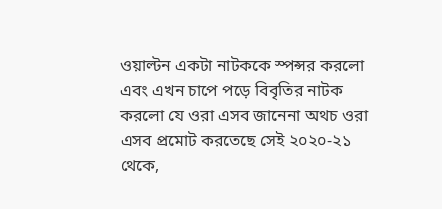ওয়াল্টন একটা নাটককে স্পন্সর করলো এবং এখন চাপে পড়ে বিবৃতির নাটক করলো যে ওরা এসব জানেনা অথচ ওরা এসব প্রমোট করতেছে সেই ২০২০-২১ থেকে,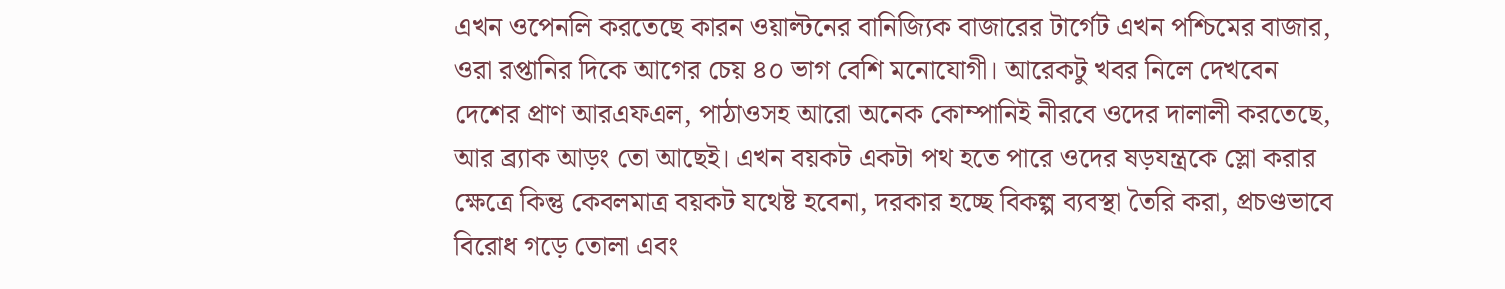এখন ওপেনলি করতেছে কারন ওয়াল্টনের বানিজ্যিক বাজারের টার্গেট এখন পশ্চিমের বাজার, ওরা রপ্তানির দিকে আগের চেয় ৪০ ভাগ বেশি মনোযোগী। আরেকটু খবর নিলে দেখবেন দেশের প্রাণ আরএফএল, পাঠাওসহ আরো অনেক কোম্পানিই নীরবে ওদের দালালী করতেছে, আর ব্র্যাক আড়ং তো আছেই। এখন বয়কট একটা পথ হতে পারে ওদের ষড়যন্ত্রকে স্লো করার ক্ষেত্রে কিন্তু কেবলমাত্র বয়কট যথেষ্ট হবেনা, দরকার হচ্ছে বিকল্প ব্যবস্থা তৈরি করা, প্রচণ্ডভাবে বিরোধ গড়ে তোলা এবং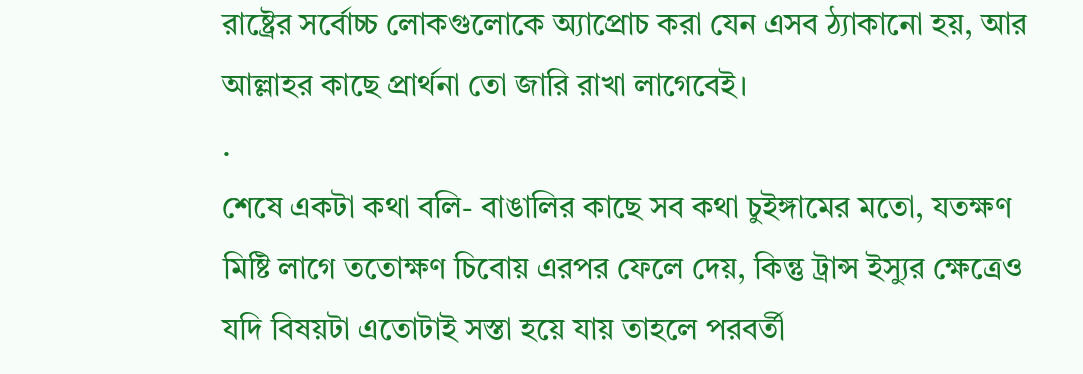রাষ্ট্রের সর্বোচ্চ লোকগুলোকে অ্যাপ্রোচ করা যেন এসব ঠ্যাকানো হয়, আর আল্লাহর কাছে প্রার্থনা তো জারি রাখা লাগেবেই।
.
শেষে একটা কথা বলি- বাঙালির কাছে সব কথা চুইঙ্গামের মতো, যতক্ষণ মিষ্টি লাগে ততোক্ষণ চিবোয় এরপর ফেলে দেয়, কিন্তু ট্রান্স ইস্যুর ক্ষেত্রেও যদি বিষয়টা এতোটাই সস্তা হয়ে যায় তাহলে পরবর্তী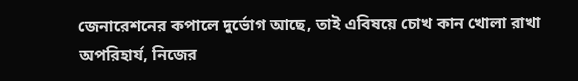জেনারেশনের কপালে দুর্ভোগ আছে, তাই এবিষয়ে চোখ কান খোলা রাখা অপরিহার্য, নিজের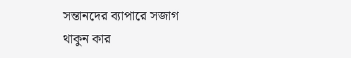সন্তানদের ব্যাপারে সজাগ থাকুন কার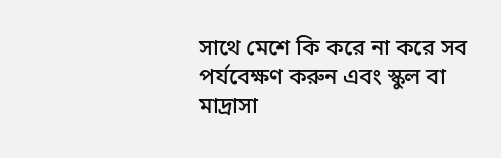সাথে মেশে কি করে না করে সব পর্যবেক্ষণ করুন এবং স্কুল বা মাদ্রাসা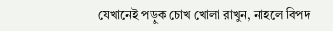যেখানেই পড়ুক চোখ খোলা রাখুন, নাহলে বিপদ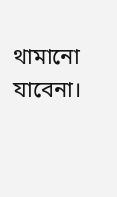থামানো যাবেনা।